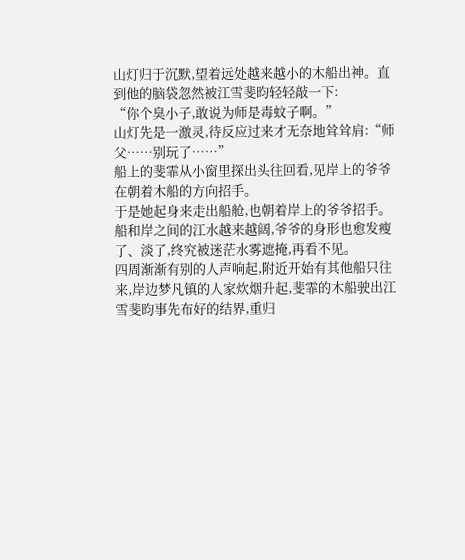山灯归于沉默,望着远处越来越小的木船出神。直到他的脑袋忽然被江雪斐昀轻轻敲一下:
“你个臭小子,敢说为师是毒蚊子啊。”
山灯先是一激灵,待反应过来才无奈地耸耸肩:“师父……别玩了……”
船上的斐霏从小窗里探出头往回看,见岸上的爷爷在朝着木船的方向招手。
于是她起身来走出船舱,也朝着岸上的爷爷招手。
船和岸之间的江水越来越阔,爷爷的身形也愈发瘦了、淡了,终究被迷茫水雾遮掩,再看不见。
四周渐渐有别的人声响起,附近开始有其他船只往来,岸边梦凡镇的人家炊烟升起,斐霏的木船驶出江雪斐昀事先布好的结界,重归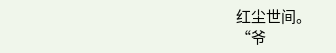红尘世间。
“爷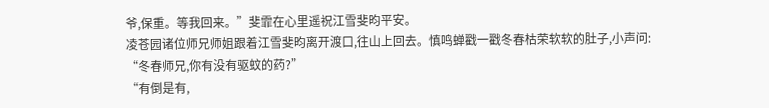爷,保重。等我回来。”斐霏在心里遥祝江雪斐昀平安。
凌苍园诸位师兄师姐跟着江雪斐昀离开渡口,往山上回去。慎鸣蝉戳一戳冬春枯荣软软的肚子,小声问:
“冬春师兄,你有没有驱蚊的药?”
“有倒是有,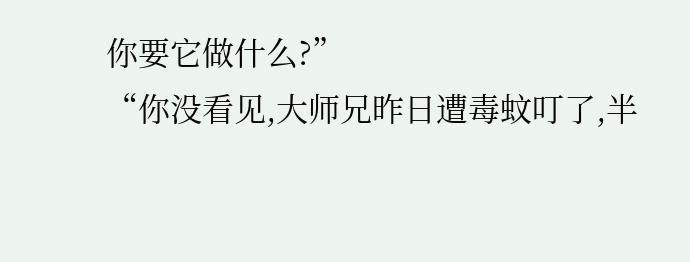你要它做什么?”
“你没看见,大师兄昨日遭毒蚊叮了,半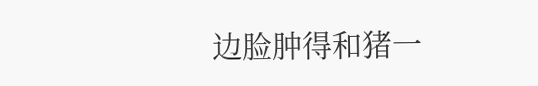边脸肿得和猪一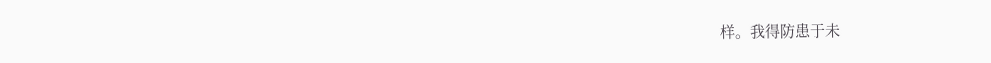样。我得防患于未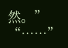然。”
“……”